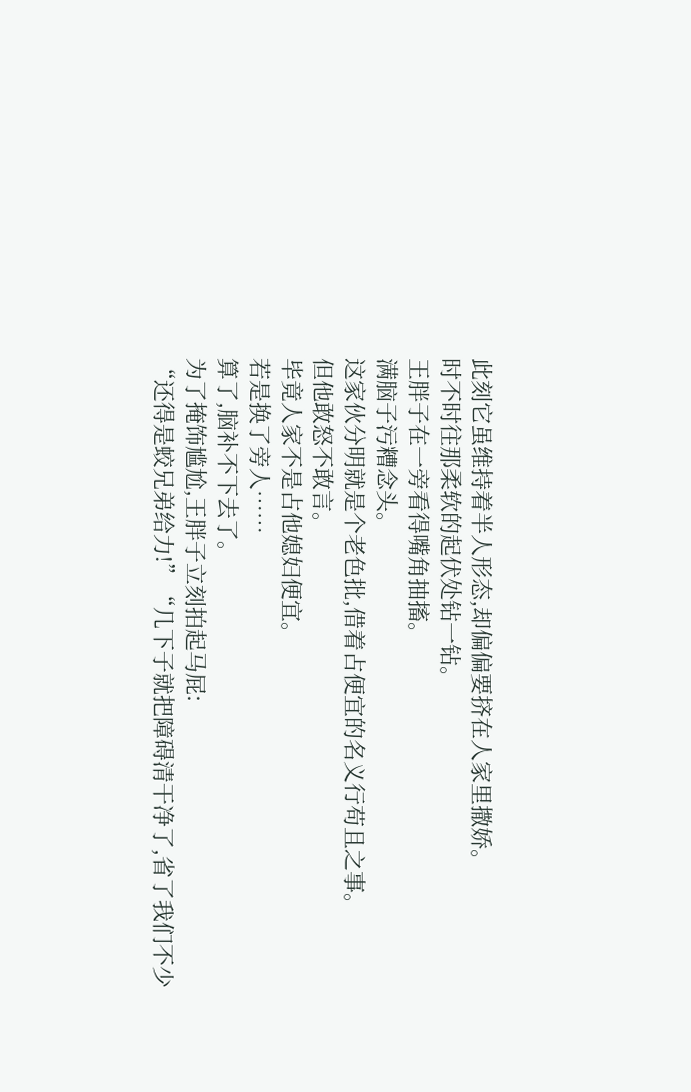此刻它虽维持着半人形态,却偏偏要挤在人家里撒娇。
时不时往那柔软的起伏处钻一钻。
王胖子在一旁看得嘴角抽搐。
满脑子污糟念头。
这家伙分明就是个老色批,借着占便宜的名义行苟且之事。
但他敢怒不敢言。
毕竟人家不是占他媳妇便宜。
若是换了旁人……
算了,脑补不下去了。
为了掩饰尴尬,王胖子立刻拍起马屁:
“还得是蛟兄弟给力!”“几下子就把障碍清干净了,省了我们不少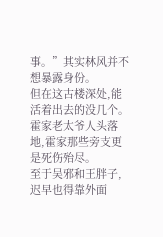事。”其实林风并不想暴露身份。
但在这古楼深处,能活着出去的没几个。
霍家老太爷人头落地,霍家那些旁支更是死伤殆尽。
至于吴邪和王胖子,迟早也得靠外面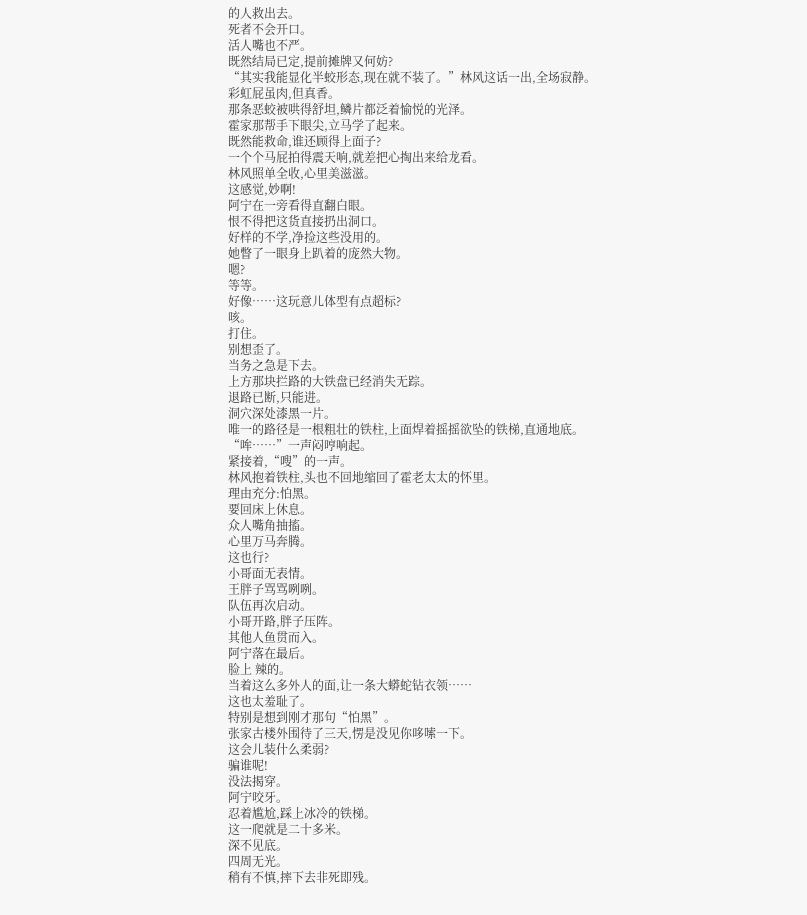的人救出去。
死者不会开口。
活人嘴也不严。
既然结局已定,提前摊牌又何妨?
“其实我能显化半蛟形态,现在就不装了。”林风这话一出,全场寂静。
彩虹屁虽肉,但真香。
那条恶蛟被哄得舒坦,鳞片都泛着愉悦的光泽。
霍家那帮手下眼尖,立马学了起来。
既然能救命,谁还顾得上面子?
一个个马屁拍得震天响,就差把心掏出来给龙看。
林风照单全收,心里美滋滋。
这感觉,妙啊!
阿宁在一旁看得直翻白眼。
恨不得把这货直接扔出洞口。
好样的不学,净捡这些没用的。
她瞥了一眼身上趴着的庞然大物。
嗯?
等等。
好像……这玩意儿体型有点超标?
咳。
打住。
别想歪了。
当务之急是下去。
上方那块拦路的大铁盘已经消失无踪。
退路已断,只能进。
洞穴深处漆黑一片。
唯一的路径是一根粗壮的铁柱,上面焊着摇摇欲坠的铁梯,直通地底。
“哞……”一声闷哼响起。
紧接着,“嗖”的一声。
林风抱着铁柱,头也不回地缩回了霍老太太的怀里。
理由充分:怕黑。
要回床上休息。
众人嘴角抽搐。
心里万马奔腾。
这也行?
小哥面无表情。
王胖子骂骂咧咧。
队伍再次启动。
小哥开路,胖子压阵。
其他人鱼贯而入。
阿宁落在最后。
脸上 辣的。
当着这么多外人的面,让一条大蟒蛇钻衣领……
这也太羞耻了。
特别是想到刚才那句“怕黑”。
张家古楼外围待了三天,愣是没见你哆嗦一下。
这会儿装什么柔弱?
骗谁呢!
没法揭穿。
阿宁咬牙。
忍着尴尬,踩上冰冷的铁梯。
这一爬就是二十多米。
深不见底。
四周无光。
稍有不慎,摔下去非死即残。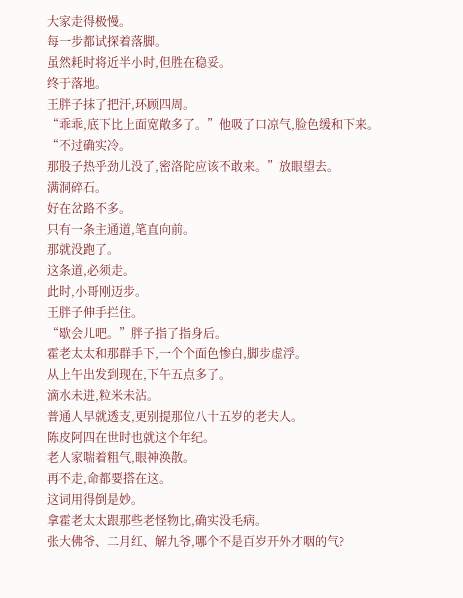大家走得极慢。
每一步都试探着落脚。
虽然耗时将近半小时,但胜在稳妥。
终于落地。
王胖子抹了把汗,环顾四周。
“乖乖,底下比上面宽敞多了。”他吸了口凉气,脸色缓和下来。
“不过确实冷。
那股子热乎劲儿没了,密洛陀应该不敢来。”放眼望去。
满洞碎石。
好在岔路不多。
只有一条主通道,笔直向前。
那就没跑了。
这条道,必须走。
此时,小哥刚迈步。
王胖子伸手拦住。
“歇会儿吧。”胖子指了指身后。
霍老太太和那群手下,一个个面色惨白,脚步虚浮。
从上午出发到现在,下午五点多了。
滴水未进,粒米未沾。
普通人早就透支,更别提那位八十五岁的老夫人。
陈皮阿四在世时也就这个年纪。
老人家喘着粗气,眼神涣散。
再不走,命都要搭在这。
这词用得倒是妙。
拿霍老太太跟那些老怪物比,确实没毛病。
张大佛爷、二月红、解九爷,哪个不是百岁开外才咽的气?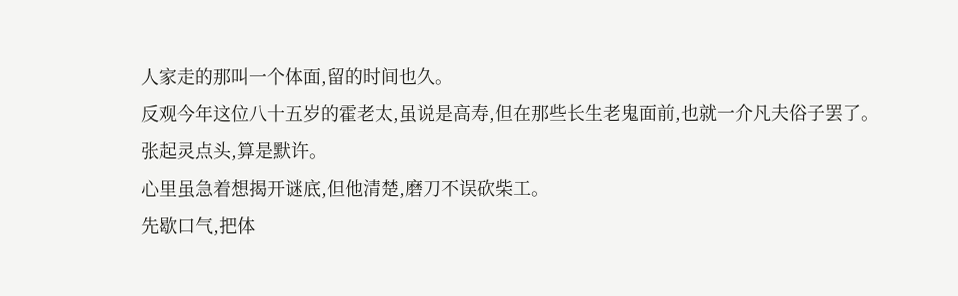人家走的那叫一个体面,留的时间也久。
反观今年这位八十五岁的霍老太,虽说是高寿,但在那些长生老鬼面前,也就一介凡夫俗子罢了。
张起灵点头,算是默许。
心里虽急着想揭开谜底,但他清楚,磨刀不误砍柴工。
先歇口气,把体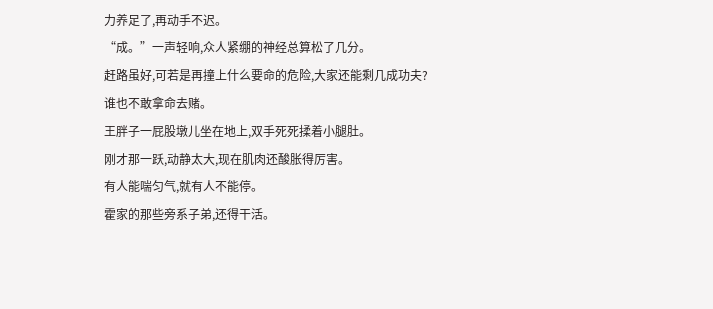力养足了,再动手不迟。
“成。”一声轻响,众人紧绷的神经总算松了几分。
赶路虽好,可若是再撞上什么要命的危险,大家还能剩几成功夫?
谁也不敢拿命去赌。
王胖子一屁股墩儿坐在地上,双手死死揉着小腿肚。
刚才那一跃,动静太大,现在肌肉还酸胀得厉害。
有人能喘匀气,就有人不能停。
霍家的那些旁系子弟,还得干活。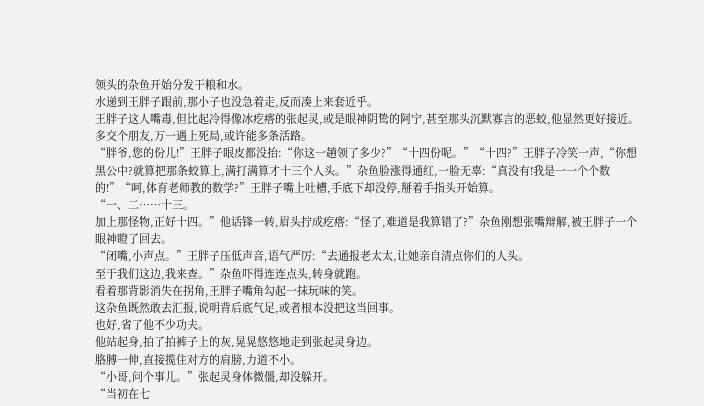领头的杂鱼开始分发干粮和水。
水递到王胖子跟前,那小子也没急着走,反而凑上来套近乎。
王胖子这人嘴毒,但比起冷得像冰疙瘩的张起灵,或是眼神阴鸷的阿宁,甚至那头沉默寡言的恶蛟,他显然更好接近。
多交个朋友,万一遇上死局,或许能多条活路。
“胖爷,您的份儿!”王胖子眼皮都没抬:“你这一趟领了多少?”“十四份呢。”“十四?”王胖子冷笑一声,“你想黑公中?就算把那条蛟算上,满打满算才十三个人头。”杂鱼脸涨得通红,一脸无辜:“真没有!我是一一个个数的!”“呵,体育老师教的数学?”王胖子嘴上吐槽,手底下却没停,掰着手指头开始算。
“一、二……十三。
加上那怪物,正好十四。”他话锋一转,眉头拧成疙瘩:“怪了,难道是我算错了?”杂鱼刚想张嘴辩解,被王胖子一个眼神瞪了回去。
“闭嘴,小声点。”王胖子压低声音,语气严厉:“去通报老太太,让她亲自清点你们的人头。
至于我们这边,我来查。”杂鱼吓得连连点头,转身就跑。
看着那背影消失在拐角,王胖子嘴角勾起一抹玩味的笑。
这杂鱼既然敢去汇报,说明背后底气足,或者根本没把这当回事。
也好,省了他不少功夫。
他站起身,拍了拍裤子上的灰,晃晃悠悠地走到张起灵身边。
胳膊一伸,直接揽住对方的肩膀,力道不小。
“小哥,问个事儿。”张起灵身体微僵,却没躲开。
“当初在七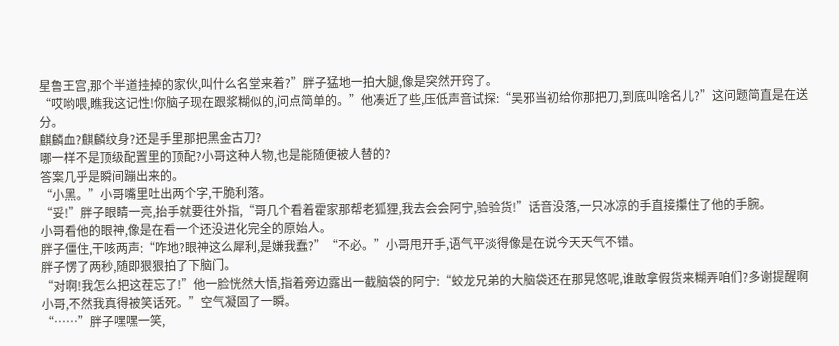星鲁王宫,那个半道挂掉的家伙,叫什么名堂来着?”胖子猛地一拍大腿,像是突然开窍了。
“哎哟喂,瞧我这记性!你脑子现在跟浆糊似的,问点简单的。”他凑近了些,压低声音试探:“吴邪当初给你那把刀,到底叫啥名儿?”这问题简直是在送分。
麒麟血?麒麟纹身?还是手里那把黑金古刀?
哪一样不是顶级配置里的顶配?小哥这种人物,也是能随便被人替的?
答案几乎是瞬间蹦出来的。
“小黑。”小哥嘴里吐出两个字,干脆利落。
“妥!”胖子眼睛一亮,抬手就要往外指,“哥几个看着霍家那帮老狐狸,我去会会阿宁,验验货!”话音没落,一只冰凉的手直接攥住了他的手腕。
小哥看他的眼神,像是在看一个还没进化完全的原始人。
胖子僵住,干咳两声:“咋地?眼神这么犀利,是嫌我蠢?”“不必。”小哥甩开手,语气平淡得像是在说今天天气不错。
胖子愣了两秒,随即狠狠拍了下脑门。
“对啊!我怎么把这茬忘了!”他一脸恍然大悟,指着旁边露出一截脑袋的阿宁:“蛟龙兄弟的大脑袋还在那晃悠呢,谁敢拿假货来糊弄咱们?多谢提醒啊小哥,不然我真得被笑话死。”空气凝固了一瞬。
“……”胖子嘿嘿一笑,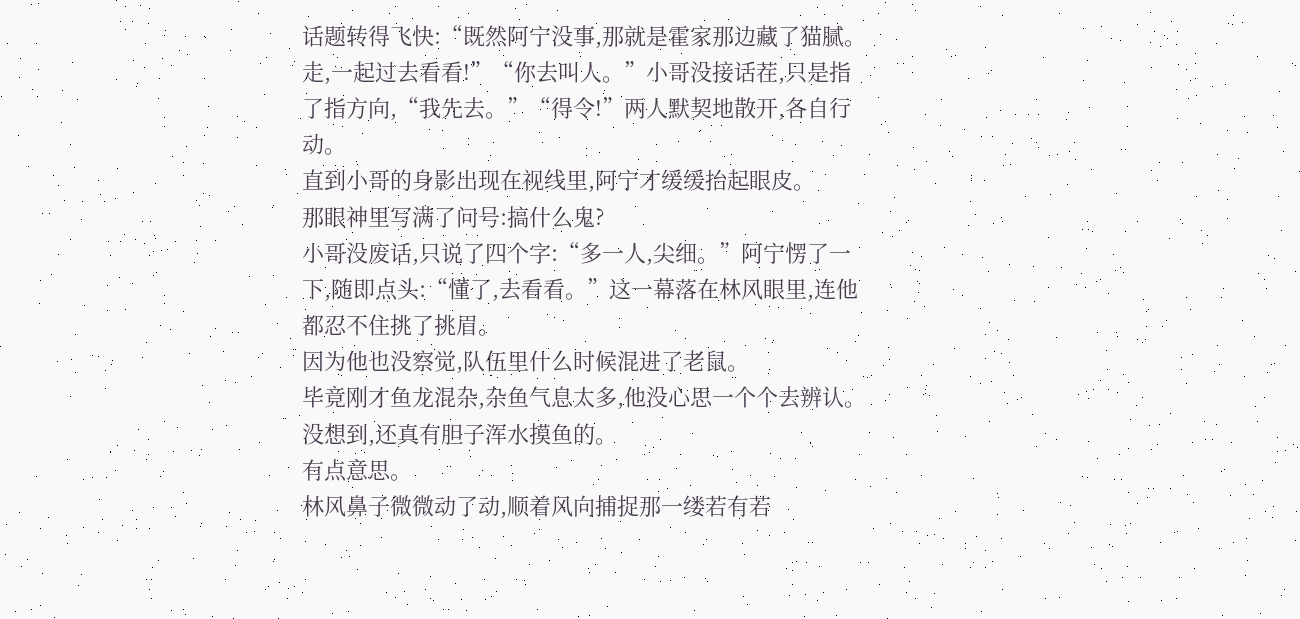话题转得飞快:“既然阿宁没事,那就是霍家那边藏了猫腻。
走,一起过去看看!”“你去叫人。”小哥没接话茬,只是指了指方向,“我先去。”“得令!”两人默契地散开,各自行动。
直到小哥的身影出现在视线里,阿宁才缓缓抬起眼皮。
那眼神里写满了问号:搞什么鬼?
小哥没废话,只说了四个字:“多一人,尖细。”阿宁愣了一下,随即点头:“懂了,去看看。”这一幕落在林风眼里,连他都忍不住挑了挑眉。
因为他也没察觉,队伍里什么时候混进了老鼠。
毕竟刚才鱼龙混杂,杂鱼气息太多,他没心思一个个去辨认。
没想到,还真有胆子浑水摸鱼的。
有点意思。
林风鼻子微微动了动,顺着风向捕捉那一缕若有若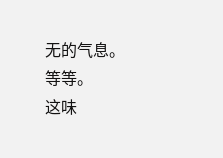无的气息。
等等。
这味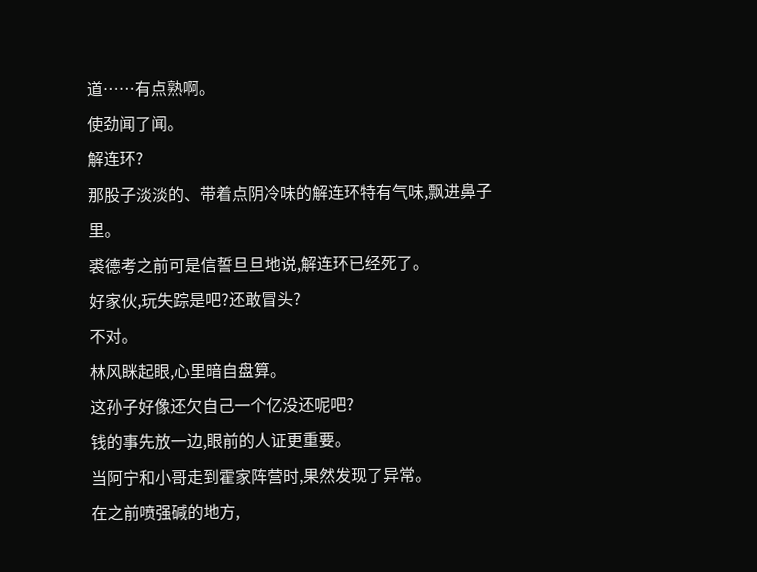道……有点熟啊。
使劲闻了闻。
解连环?
那股子淡淡的、带着点阴冷味的解连环特有气味,飘进鼻子里。
裘德考之前可是信誓旦旦地说,解连环已经死了。
好家伙,玩失踪是吧?还敢冒头?
不对。
林风眯起眼,心里暗自盘算。
这孙子好像还欠自己一个亿没还呢吧?
钱的事先放一边,眼前的人证更重要。
当阿宁和小哥走到霍家阵营时,果然发现了异常。
在之前喷强碱的地方,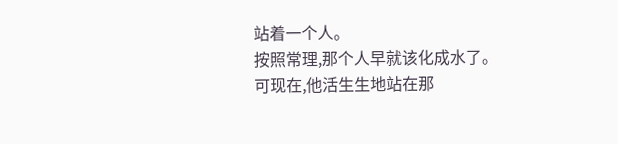站着一个人。
按照常理,那个人早就该化成水了。
可现在,他活生生地站在那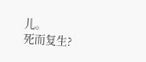儿。
死而复生?